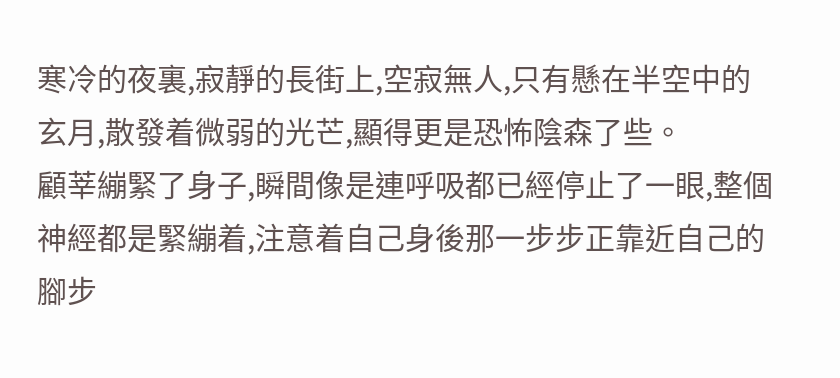寒冷的夜裏,寂靜的長街上,空寂無人,只有懸在半空中的玄月,散發着微弱的光芒,顯得更是恐怖陰森了些。
顧莘繃緊了身子,瞬間像是連呼吸都已經停止了一眼,整個神經都是緊繃着,注意着自己身後那一步步正靠近自己的腳步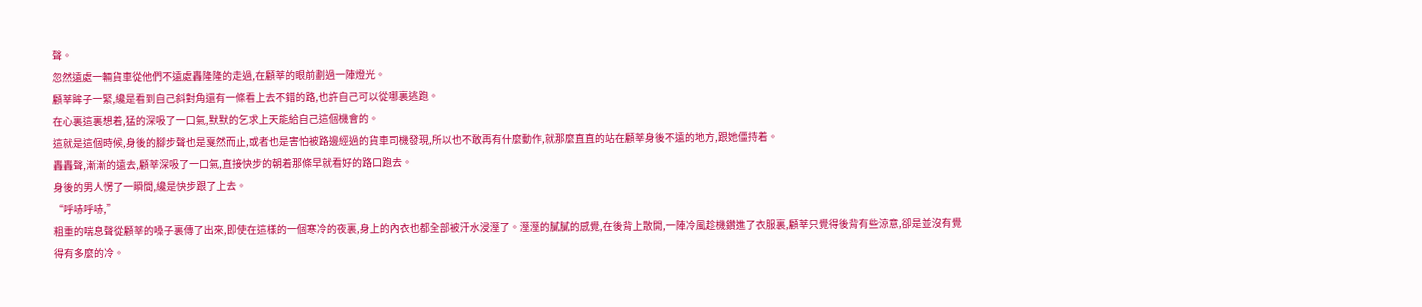聲。
忽然遠處一輛貨車從他們不遠處轟隆隆的走過,在顧莘的眼前劃過一陣燈光。
顧莘眸子一緊,纔是看到自己斜對角還有一條看上去不錯的路,也許自己可以從哪裏逃跑。
在心裏這裏想着,猛的深吸了一口氣,默默的乞求上天能給自己這個機會的。
這就是這個時候,身後的腳步聲也是戛然而止,或者也是害怕被路邊經過的貨車司機發現,所以也不敢再有什麼動作,就那麼直直的站在顧莘身後不遠的地方,跟她僵持着。
轟轟聲,漸漸的遠去,顧莘深吸了一口氣,直接快步的朝着那條早就看好的路口跑去。
身後的男人愣了一瞬間,纔是快步跟了上去。
“呼哧呼哧,”
粗重的喘息聲從顧莘的嗓子裏傳了出來,即使在這樣的一個寒冷的夜裏,身上的內衣也都全部被汗水浸溼了。溼溼的膩膩的感覺,在後背上散開,一陣冷風趁機鑽進了衣服裏,顧莘只覺得後背有些涼意,卻是並沒有覺得有多麼的冷。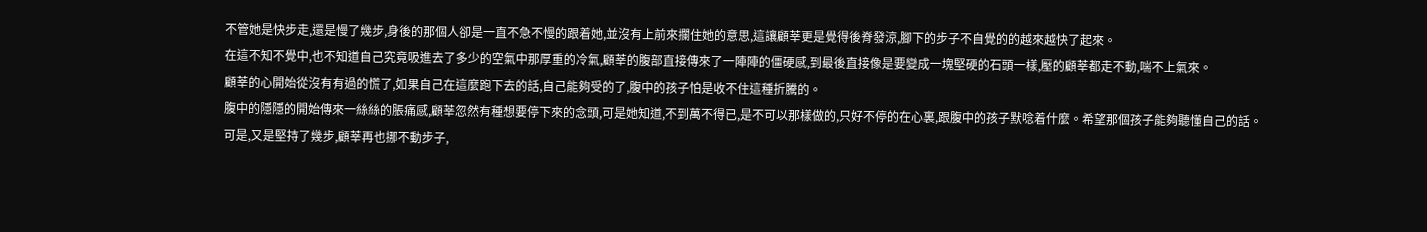不管她是快步走,還是慢了幾步,身後的那個人卻是一直不急不慢的跟着她,並沒有上前來攔住她的意思,這讓顧莘更是覺得後脊發涼,腳下的步子不自覺的的越來越快了起來。
在這不知不覺中,也不知道自己究竟吸進去了多少的空氣中那厚重的冷氣,顧莘的腹部直接傳來了一陣陣的僵硬感,到最後直接像是要變成一塊堅硬的石頭一樣,壓的顧莘都走不動,喘不上氣來。
顧莘的心開始從沒有有過的慌了,如果自己在這麼跑下去的話,自己能夠受的了,腹中的孩子怕是收不住這種折騰的。
腹中的隱隱的開始傳來一絲絲的脹痛感,顧莘忽然有種想要停下來的念頭,可是她知道,不到萬不得已,是不可以那樣做的,只好不停的在心裏,跟腹中的孩子默唸着什麼。希望那個孩子能夠聽懂自己的話。
可是,又是堅持了幾步,顧莘再也挪不動步子,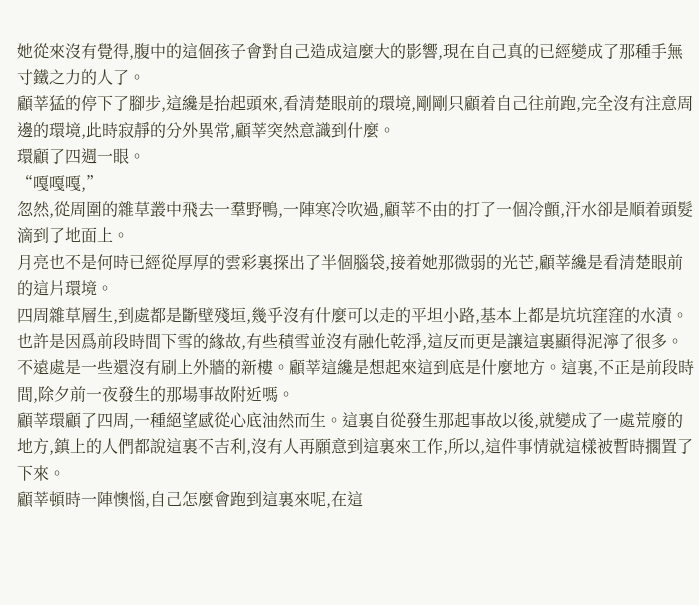她從來沒有覺得,腹中的這個孩子會對自己造成這麼大的影響,現在自己真的已經變成了那種手無寸鐵之力的人了。
顧莘猛的停下了腳步,這纔是抬起頭來,看清楚眼前的環境,剛剛只顧着自己往前跑,完全沒有注意周邊的環境,此時寂靜的分外異常,顧莘突然意識到什麼。
環顧了四週一眼。
“嘎嘎嘎,”
忽然,從周圍的雜草叢中飛去一羣野鴨,一陣寒冷吹過,顧莘不由的打了一個冷顫,汗水卻是順着頭髮滴到了地面上。
月亮也不是何時已經從厚厚的雲彩裏探出了半個腦袋,接着她那微弱的光芒,顧莘纔是看清楚眼前的這片環境。
四周雜草層生,到處都是斷壁殘垣,幾乎沒有什麼可以走的平坦小路,基本上都是坑坑窪窪的水漬。
也許是因爲前段時間下雪的緣故,有些積雪並沒有融化乾淨,這反而更是讓這裏顯得泥濘了很多。
不遠處是一些還沒有刷上外牆的新樓。顧莘這纔是想起來這到底是什麼地方。這裏,不正是前段時間,除夕前一夜發生的那場事故附近嗎。
顧莘環顧了四周,一種絕望感從心底油然而生。這裏自從發生那起事故以後,就變成了一處荒廢的地方,鎮上的人們都說這裏不吉利,沒有人再願意到這裏來工作,所以,這件事情就這樣被暫時擱置了下來。
顧莘頓時一陣懊惱,自己怎麼會跑到這裏來呢,在這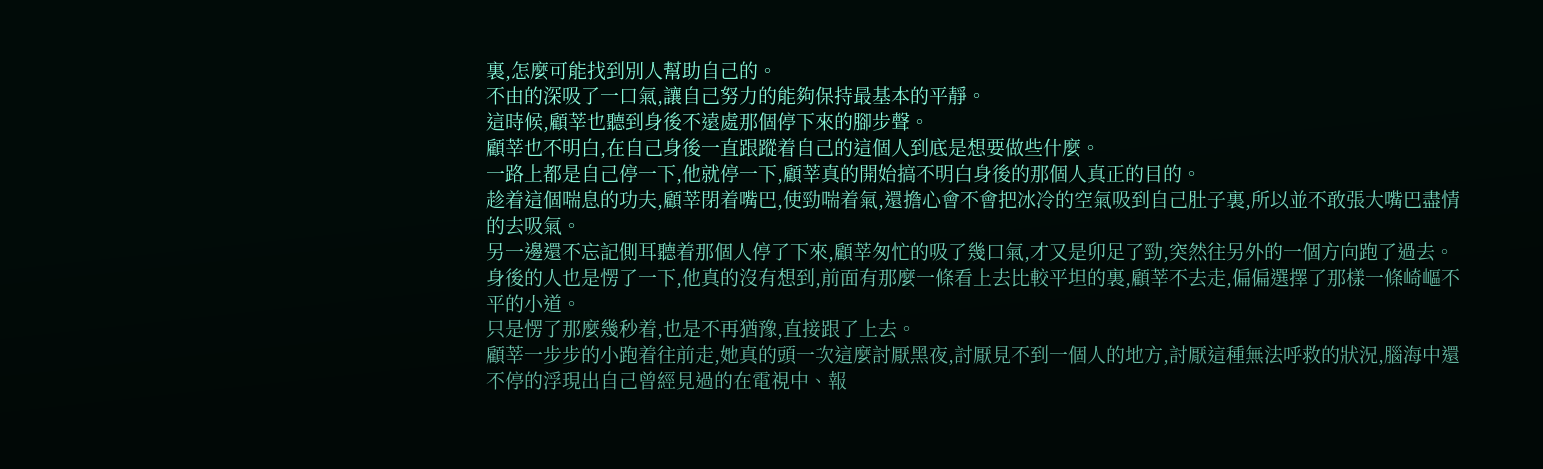裏,怎麼可能找到別人幫助自己的。
不由的深吸了一口氣,讓自己努力的能夠保持最基本的平靜。
這時候,顧莘也聽到身後不遠處那個停下來的腳步聲。
顧莘也不明白,在自己身後一直跟蹤着自己的這個人到底是想要做些什麼。
一路上都是自己停一下,他就停一下,顧莘真的開始搞不明白身後的那個人真正的目的。
趁着這個喘息的功夫,顧莘閉着嘴巴,使勁喘着氣,還擔心會不會把冰冷的空氣吸到自己肚子裏,所以並不敢張大嘴巴盡情的去吸氣。
另一邊還不忘記側耳聽着那個人停了下來,顧莘匆忙的吸了幾口氣,才又是卯足了勁,突然往另外的一個方向跑了過去。
身後的人也是愣了一下,他真的沒有想到,前面有那麼一條看上去比較平坦的裏,顧莘不去走,偏偏選擇了那樣一條崎嶇不平的小道。
只是愣了那麼幾秒着,也是不再猶豫,直接跟了上去。
顧莘一步步的小跑着往前走,她真的頭一次這麼討厭黑夜,討厭見不到一個人的地方,討厭這種無法呼救的狀況,腦海中還不停的浮現出自己曾經見過的在電視中、報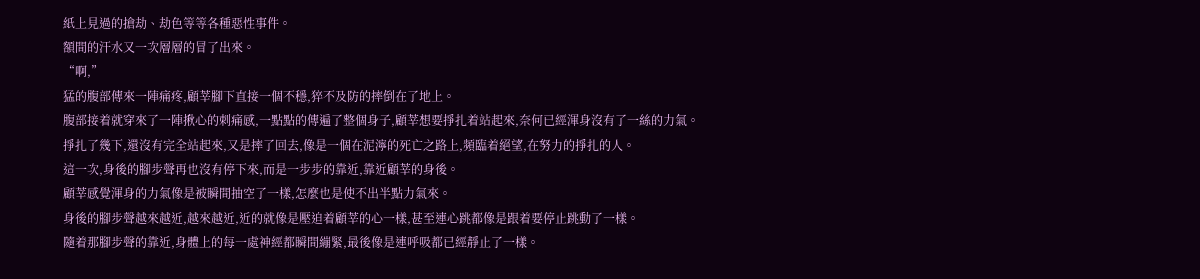紙上見過的搶劫、劫色等等各種惡性事件。
額間的汗水又一次層層的冒了出來。
“啊,”
猛的腹部傳來一陣痛疼,顧莘腳下直接一個不穩,猝不及防的摔倒在了地上。
腹部接着就穿來了一陣揪心的刺痛感,一點點的傳遍了整個身子,顧莘想要掙扎着站起來,奈何已經渾身沒有了一絲的力氣。
掙扎了幾下,還沒有完全站起來,又是摔了回去,像是一個在泥濘的死亡之路上,頻臨着絕望,在努力的掙扎的人。
這一次,身後的腳步聲再也沒有停下來,而是一步步的靠近,靠近顧莘的身後。
顧莘感覺渾身的力氣像是被瞬間抽空了一樣,怎麼也是使不出半點力氣來。
身後的腳步聲越來越近,越來越近,近的就像是壓迫着顧莘的心一樣,甚至連心跳都像是跟着要停止跳動了一樣。
隨着那腳步聲的靠近,身體上的每一處神經都瞬間繃緊,最後像是連呼吸都已經靜止了一樣。